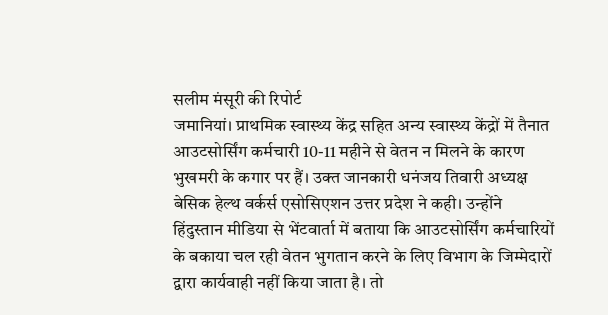सलीम मंसूरी की रिपोर्ट
जमानियां। प्राथमिक स्वास्थ्य केंद्र सहित अन्य स्वास्थ्य केंद्रों में तैनात आउटसोर्सिंग कर्मचारी 10-11 महीने से वेतन न मिलने के कारण भुखमरी के कगार पर हैं। उक्त जानकारी धनंजय तिवारी अध्यक्ष बेसिक हेल्थ वर्कर्स एसोसिएशन उत्तर प्रदेश ने कही। उन्होंने हिंदुस्तान मीडिया से भेंटवार्ता में बताया कि आउटसोर्सिंग कर्मचारियों के बकाया चल रही वेतन भुगतान करने के लिए विभाग के जिम्मेदारों द्वारा कार्यवाही नहीं किया जाता है। तो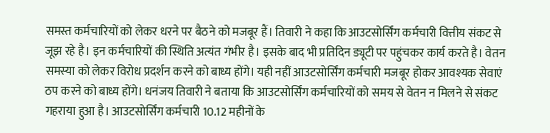समस्त कर्मचारियों को लेकर धरने पर बैठने को मजबूर हैं। तिवारी ने कहा कि आउटसोर्सिंग कर्मचारी वित्तीय संकट से जूझ रहे है। इन कर्मचारियों की स्थिति अत्यंत गंभीर है। इसके बाद भी प्रतिदिन ड्यूटी पर पहुंचकर कार्य करते है। वेतन समस्या को लेकर विरोध प्रदर्शन करने को बाध्य होंगे। यही नहीं आउटसोर्सिंग कर्मचारी मजबूर होकर आवश्यक सेवाएं ठप करने को बाध्य होंगे। धनंजय तिवारी ने बताया कि आउटसोर्सिंग कर्मचारियों को समय से वेतन न मिलने से संकट गहराया हुआ है। आउटसोर्सिंग कर्मचारी 10.12 महीनों के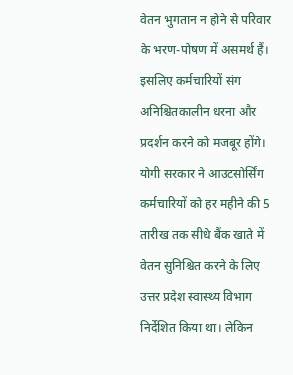वेतन भुगतान न होने से परिवार के भरण-पोषण में असमर्थ हैं।
इसलिए कर्मचारियों संग अनिश्चितकालीन धरना और प्रदर्शन करने को मजबूर होंगे। योगी सरकार ने आउटसोर्सिंग कर्मचारियों को हर महीने की 5 तारीख तक सीधे बैंक खाते में वेतन सुनिश्चित करने के लिए उत्तर प्रदेश स्वास्थ्य विभाग निर्देशित किया था। लेकिन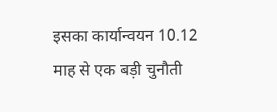इसका कार्यान्वयन 10.12 माह से एक बड़ी चुनौती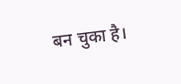बन चुका है।